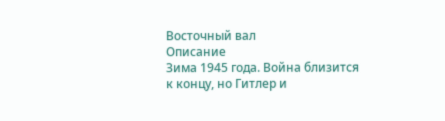Восточный вал
Описание
Зима 1945 года. Война близится к концу, но Гитлер и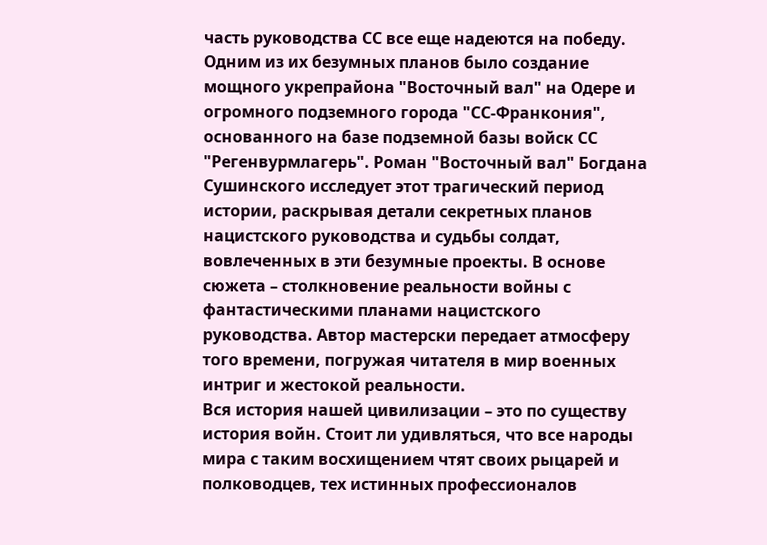часть руководства СС все еще надеются на победу. Одним из их безумных планов было создание мощного укрепрайона "Восточный вал" на Одере и огромного подземного города "СС-Франкония", основанного на базе подземной базы войск СС "Регенвурмлагерь". Роман "Восточный вал" Богдана Сушинского исследует этот трагический период истории, раскрывая детали секретных планов нацистского руководства и судьбы солдат, вовлеченных в эти безумные проекты. В основе сюжета – столкновение реальности войны с фантастическими планами нацистского руководства. Автор мастерски передает атмосферу того времени, погружая читателя в мир военных интриг и жестокой реальности.
Вся история нашей цивилизации – это по существу история войн. Стоит ли удивляться, что все народы мира с таким восхищением чтят своих рыцарей и полководцев, тех истинных профессионалов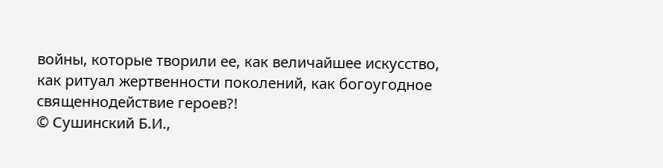войны, которые творили ее, как величайшее искусство, как ритуал жертвенности поколений, как богоугодное священнодействие героев?!
© Сушинский Б.И.,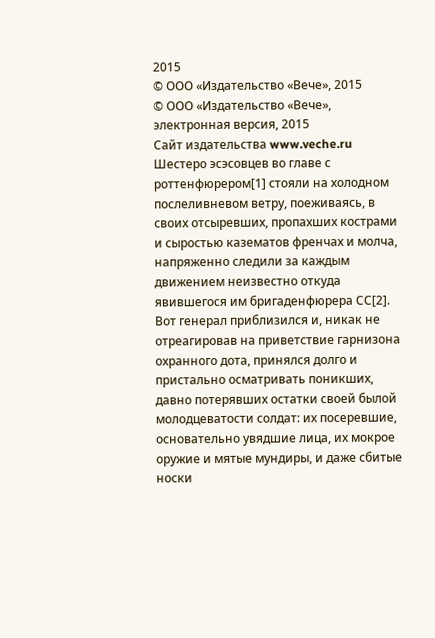2015
© ООО «Издательство «Вече», 2015
© ООО «Издательство «Вече», электронная версия, 2015
Сайт издательства www.veche.ru
Шестеро эсэсовцев во главе с роттенфюрером[1] стояли на холодном послеливневом ветру, поеживаясь, в своих отсыревших, пропахших кострами и сыростью казематов френчах и молча, напряженно следили за каждым движением неизвестно откуда явившегося им бригаденфюрера СС[2].
Вот генерал приблизился и, никак не отреагировав на приветствие гарнизона охранного дота, принялся долго и пристально осматривать поникших, давно потерявших остатки своей былой молодцеватости солдат: их посеревшие, основательно увядшие лица, их мокрое оружие и мятые мундиры, и даже сбитые носки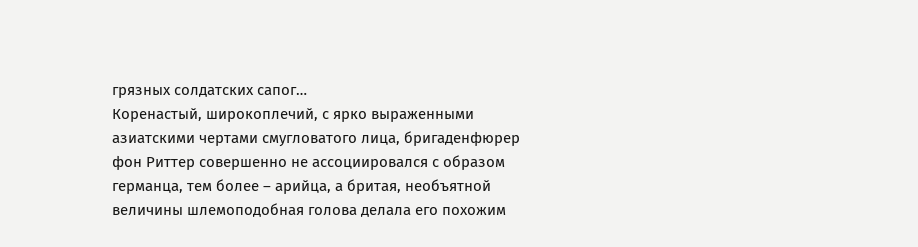грязных солдатских сапог…
Коренастый, широкоплечий, с ярко выраженными азиатскими чертами смугловатого лица, бригаденфюрер фон Риттер совершенно не ассоциировался с образом германца, тем более – арийца, а бритая, необъятной величины шлемоподобная голова делала его похожим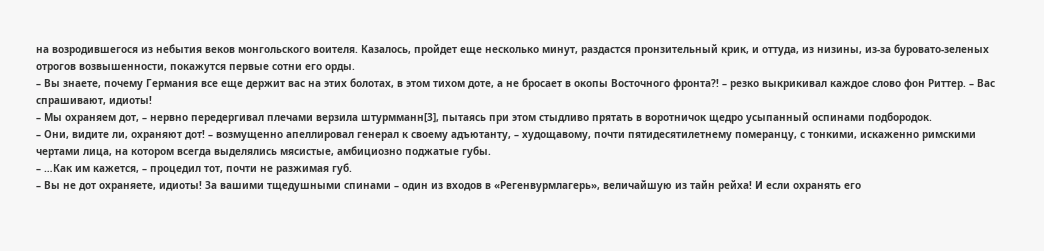на возродившегося из небытия веков монгольского воителя. Казалось, пройдет еще несколько минут, раздастся пронзительный крик, и оттуда, из низины, из-за буровато-зеленых отрогов возвышенности, покажутся первые сотни его орды.
– Вы знаете, почему Германия все еще держит вас на этих болотах, в этом тихом доте, а не бросает в окопы Восточного фронта?! – резко выкрикивал каждое слово фон Риттер. – Вас спрашивают, идиоты!
– Мы охраняем дот, – нервно передергивал плечами верзила штурмманн[3], пытаясь при этом стыдливо прятать в воротничок щедро усыпанный оспинами подбородок.
– Они, видите ли, охраняют дот! – возмущенно апеллировал генерал к своему адъютанту, – худощавому, почти пятидесятилетнему померанцу, с тонкими, искаженно римскими чертами лица, на котором всегда выделялись мясистые, амбициозно поджатые губы.
– …Как им кажется, – процедил тот, почти не разжимая губ.
– Вы не дот охраняете, идиоты! За вашими тщедушными спинами – один из входов в «Регенвурмлагерь», величайшую из тайн рейха! И если охранять его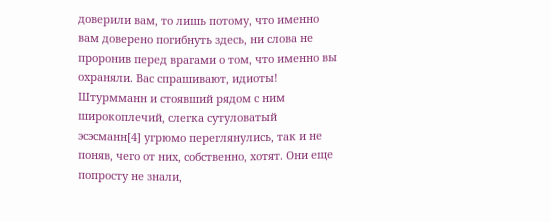доверили вам, то лишь потому, что именно вам доверено погибнуть здесь, ни слова не проронив перед врагами о том, что именно вы охраняли. Вас спрашивают, идиоты!
Штурмманн и стоявший рядом с ним широкоплечий, слегка сутуловатый эсэсманн[4] угрюмо переглянулись, так и не поняв, чего от них, собственно, хотят. Они еще попросту не знали,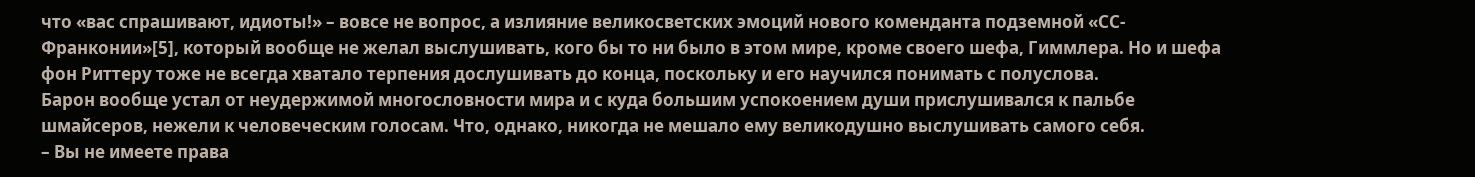что «вас спрашивают, идиоты!» – вовсе не вопрос, а излияние великосветских эмоций нового коменданта подземной «СС-Франконии»[5], который вообще не желал выслушивать, кого бы то ни было в этом мире, кроме своего шефа, Гиммлера. Но и шефа фон Риттеру тоже не всегда хватало терпения дослушивать до конца, поскольку и его научился понимать с полуслова.
Барон вообще устал от неудержимой многословности мира и с куда большим успокоением души прислушивался к пальбе шмайсеров, нежели к человеческим голосам. Что, однако, никогда не мешало ему великодушно выслушивать самого себя.
– Вы не имеете права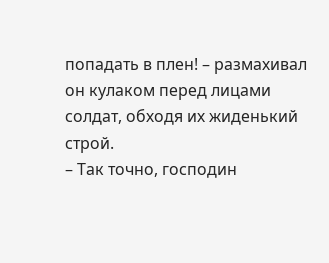попадать в плен! – размахивал он кулаком перед лицами солдат, обходя их жиденький строй.
– Так точно, господин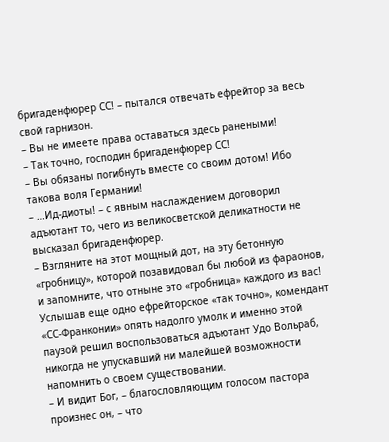бригаденфюрер СС! – пытался отвечать ефрейтор за весь свой гарнизон.
– Вы не имеете права оставаться здесь ранеными!
– Так точно, господин бригаденфюрер СС!
– Вы обязаны погибнуть вместе со своим дотом! Ибо такова воля Германии!
– …Ид-диоты! – с явным наслаждением договорил адъютант то, чего из великосветской деликатности не высказал бригаденфюрер.
– Взгляните на этот мощный дот, на эту бетонную «гробницу», которой позавидовал бы любой из фараонов, и запомните, что отныне это «гробница» каждого из вас!
Услышав еще одно ефрейторское «так точно», комендант «СС-Франконии» опять надолго умолк и именно этой паузой решил воспользоваться адъютант Удо Вольраб, никогда не упускавший ни малейшей возможности напомнить о своем существовании.
– И видит Бог, – благословляющим голосом пастора произнес он, – что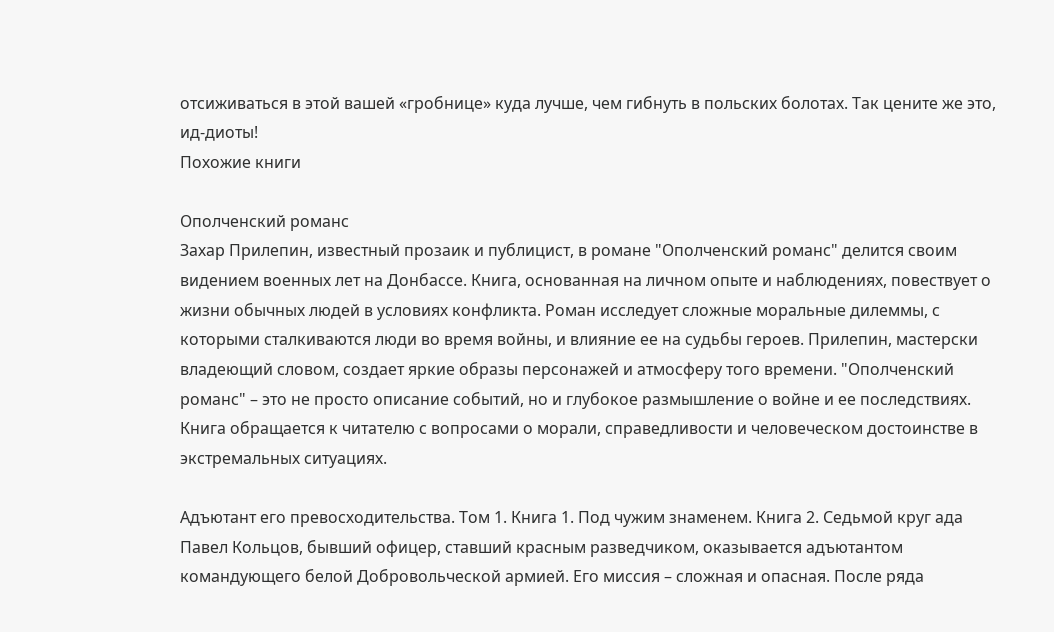отсиживаться в этой вашей «гробнице» куда лучше, чем гибнуть в польских болотах. Так цените же это, ид-диоты!
Похожие книги

Ополченский романс
Захар Прилепин, известный прозаик и публицист, в романе "Ополченский романс" делится своим видением военных лет на Донбассе. Книга, основанная на личном опыте и наблюдениях, повествует о жизни обычных людей в условиях конфликта. Роман исследует сложные моральные дилеммы, с которыми сталкиваются люди во время войны, и влияние ее на судьбы героев. Прилепин, мастерски владеющий словом, создает яркие образы персонажей и атмосферу того времени. "Ополченский романс" – это не просто описание событий, но и глубокое размышление о войне и ее последствиях. Книга обращается к читателю с вопросами о морали, справедливости и человеческом достоинстве в экстремальных ситуациях.

Адъютант его превосходительства. Том 1. Книга 1. Под чужим знаменем. Книга 2. Седьмой круг ада
Павел Кольцов, бывший офицер, ставший красным разведчиком, оказывается адъютантом командующего белой Добровольческой армией. Его миссия – сложная и опасная. После ряда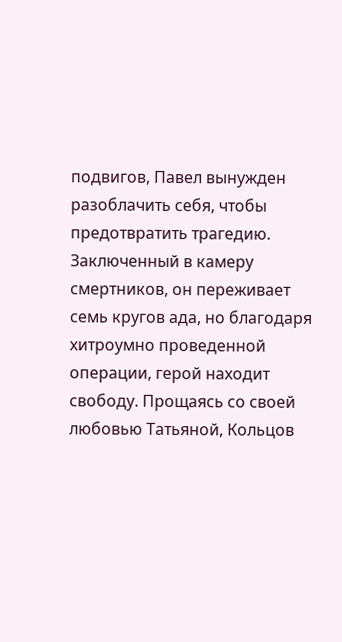подвигов, Павел вынужден разоблачить себя, чтобы предотвратить трагедию. Заключенный в камеру смертников, он переживает семь кругов ада, но благодаря хитроумно проведенной операции, герой находит свободу. Прощаясь со своей любовью Татьяной, Кольцов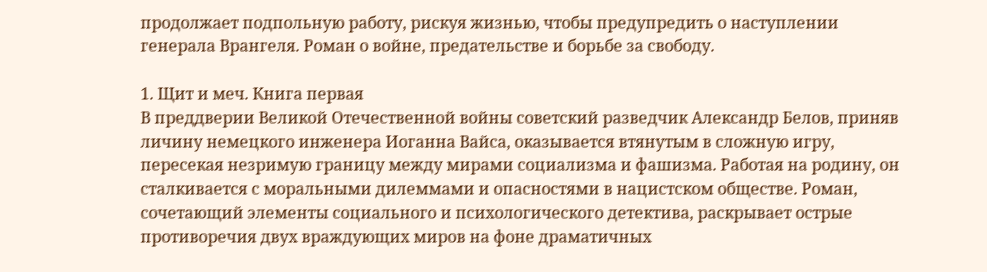продолжает подпольную работу, рискуя жизнью, чтобы предупредить о наступлении генерала Врангеля. Роман о войне, предательстве и борьбе за свободу.

1. Щит и меч. Книга первая
В преддверии Великой Отечественной войны советский разведчик Александр Белов, приняв личину немецкого инженера Иоганна Вайса, оказывается втянутым в сложную игру, пересекая незримую границу между мирами социализма и фашизма. Работая на родину, он сталкивается с моральными дилеммами и опасностями в нацистском обществе. Роман, сочетающий элементы социального и психологического детектива, раскрывает острые противоречия двух враждующих миров на фоне драматичных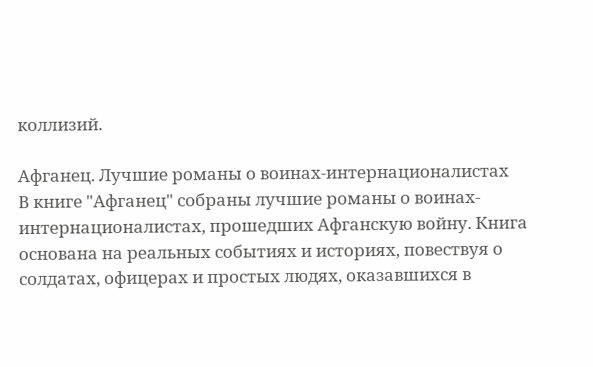коллизий.

Афганец. Лучшие романы о воинах-интернационалистах
В книге "Афганец" собраны лучшие романы о воинах-интернационалистах, прошедших Афганскую войну. Книга основана на реальных событиях и историях, повествуя о солдатах, офицерах и простых людях, оказавшихся в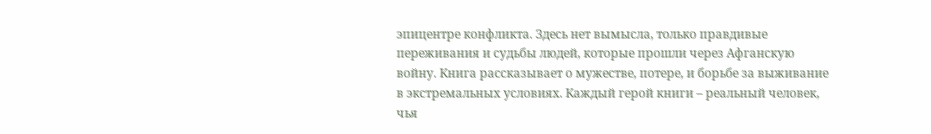эпицентре конфликта. Здесь нет вымысла, только правдивые переживания и судьбы людей, которые прошли через Афганскую войну. Книга рассказывает о мужестве, потере, и борьбе за выживание в экстремальных условиях. Каждый герой книги – реальный человек, чья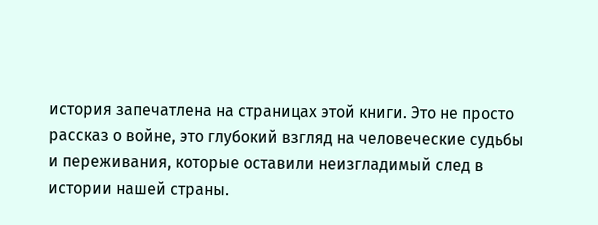история запечатлена на страницах этой книги. Это не просто рассказ о войне, это глубокий взгляд на человеческие судьбы и переживания, которые оставили неизгладимый след в истории нашей страны.